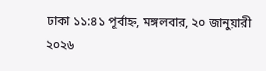ঢাকা ১১:৪১ পূর্বাহ্ন, মঙ্গলবার, ২০ জানুয়ারী ২০২৬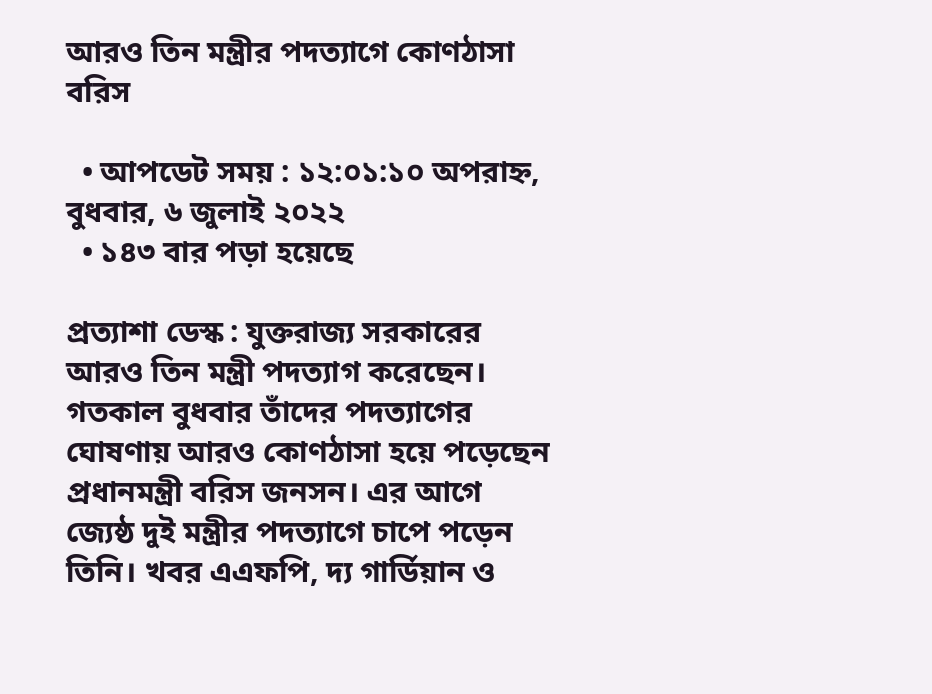আরও তিন মন্ত্রীর পদত্যাগে কোণঠাসা বরিস

  • আপডেট সময় : ১২:০১:১০ অপরাহ্ন, বুধবার, ৬ জুলাই ২০২২
  • ১৪৩ বার পড়া হয়েছে

প্রত্যাশা ডেস্ক : যুক্তরাজ্য সরকারের আরও তিন মন্ত্রী পদত্যাগ করেছেন। গতকাল বুধবার তাঁদের পদত্যাগের ঘোষণায় আরও কোণঠাসা হয়ে পড়েছেন প্রধানমন্ত্রী বরিস জনসন। এর আগে জ্যেষ্ঠ দুই মন্ত্রীর পদত্যাগে চাপে পড়েন তিনি। খবর এএফপি, দ্য গার্ডিয়ান ও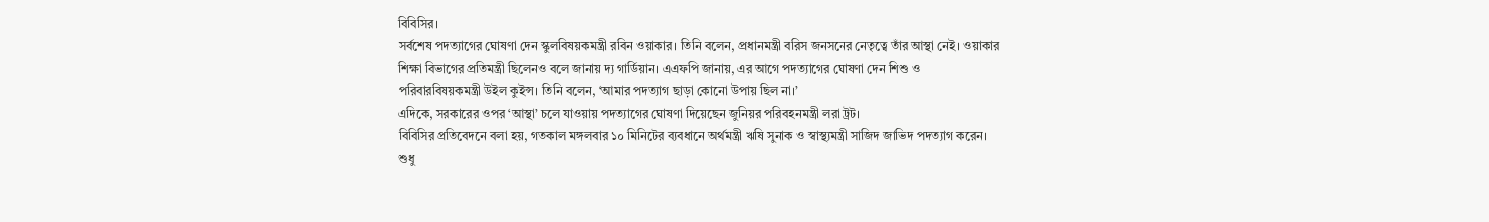বিবিসির।
সর্বশেষ পদত্যাগের ঘোষণা দেন স্কুলবিষয়কমন্ত্রী রবিন ওয়াকার। তিনি বলেন, প্রধানমন্ত্রী বরিস জনসনের নেতৃত্বে তাঁর আস্থা নেই। ওয়াকার শিক্ষা বিভাগের প্রতিমন্ত্রী ছিলেনও বলে জানায় দ্য গার্ডিয়ান। এএফপি জানায়, এর আগে পদত্যাগের ঘোষণা দেন শিশু ও পরিবারবিষয়কমন্ত্রী উইল কুইন্স। তিনি বলেন, ‘আমার পদত্যাগ ছাড়া কোনো উপায় ছিল না।’
এদিকে, সরকারের ওপর ‘আস্থা’ চলে যাওয়ায় পদত্যাগের ঘোষণা দিয়েছেন জুনিয়র পরিবহনমন্ত্রী লরা ট্রট।
বিবিসির প্রতিবেদনে বলা হয়, গতকাল মঙ্গলবার ১০ মিনিটের ব্যবধানে অর্থমন্ত্রী ঋষি সুনাক ও স্বাস্থ্যমন্ত্রী সাজিদ জাভিদ পদত্যাগ করেন। শুধু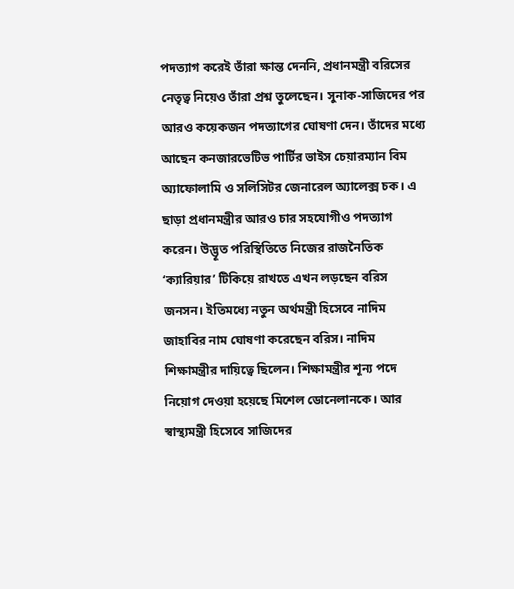পদত্যাগ করেই তাঁরা ক্ষান্ত দেননি, প্রধানমন্ত্রী বরিসের নেতৃত্ব নিয়েও তাঁরা প্রশ্ন তুলেছেন। সুনাক-সাজিদের পর আরও কয়েকজন পদত্যাগের ঘোষণা দেন। তাঁদের মধ্যে আছেন কনজারভেটিভ পার্টির ভাইস চেয়ারম্যান বিম অ্যাফোলামি ও সলিসিটর জেনারেল অ্যালেক্স চক। এ ছাড়া প্রধানমন্ত্রীর আরও চার সহযোগীও পদত্যাগ করেন। উদ্ভূত পরিস্থিতিতে নিজের রাজনৈতিক ‘ক্যারিয়ার’ টিকিয়ে রাখতে এখন লড়ছেন বরিস জনসন। ইতিমধ্যে নতুন অর্থমন্ত্রী হিসেবে নাদিম জাহাবির নাম ঘোষণা করেছেন বরিস। নাদিম শিক্ষামন্ত্রীর দায়িত্বে ছিলেন। শিক্ষামন্ত্রীর শূন্য পদে নিয়োগ দেওয়া হয়েছে মিশেল ডোনেলানকে। আর স্বাস্থ্যমন্ত্রী হিসেবে সাজিদের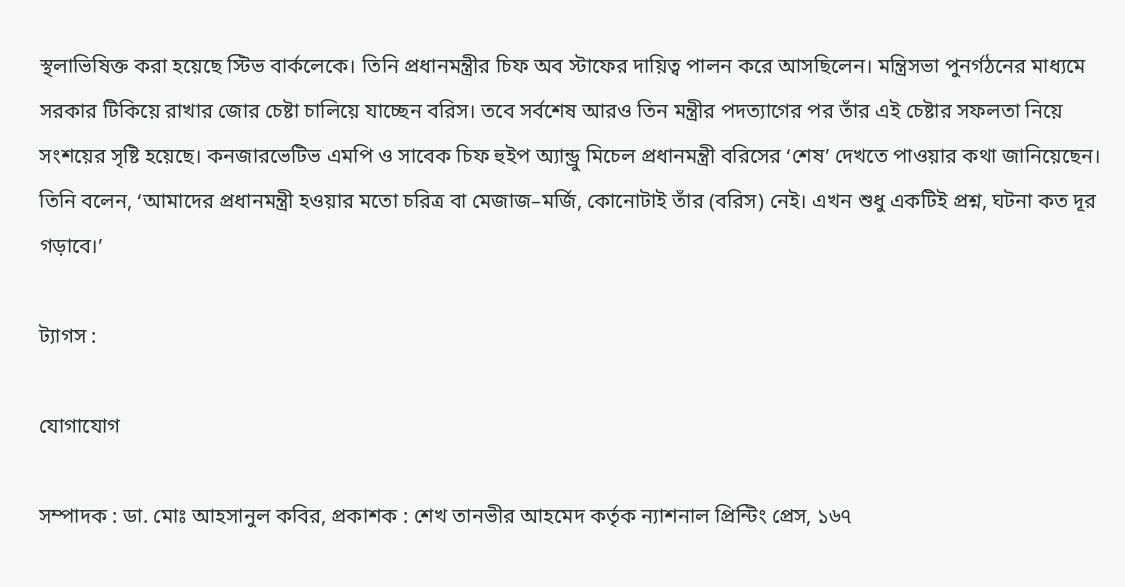স্থলাভিষিক্ত করা হয়েছে স্টিভ বার্কলেকে। তিনি প্রধানমন্ত্রীর চিফ অব স্টাফের দায়িত্ব পালন করে আসছিলেন। মন্ত্রিসভা পুনর্গঠনের মাধ্যমে সরকার টিকিয়ে রাখার জোর চেষ্টা চালিয়ে যাচ্ছেন বরিস। তবে সর্বশেষ আরও তিন মন্ত্রীর পদত্যাগের পর তাঁর এই চেষ্টার সফলতা নিয়ে সংশয়ের সৃষ্টি হয়েছে। কনজারভেটিভ এমপি ও সাবেক চিফ হুইপ অ্যান্ড্রু মিচেল প্রধানমন্ত্রী বরিসের ‘শেষ’ দেখতে পাওয়ার কথা জানিয়েছেন। তিনি বলেন, ‘আমাদের প্রধানমন্ত্রী হওয়ার মতো চরিত্র বা মেজাজ–মর্জি, কোনোটাই তাঁর (বরিস) নেই। এখন শুধু একটিই প্রশ্ন, ঘটনা কত দূর গড়াবে।’

ট্যাগস :

যোগাযোগ

সম্পাদক : ডা. মোঃ আহসানুল কবির, প্রকাশক : শেখ তানভীর আহমেদ কর্তৃক ন্যাশনাল প্রিন্টিং প্রেস, ১৬৭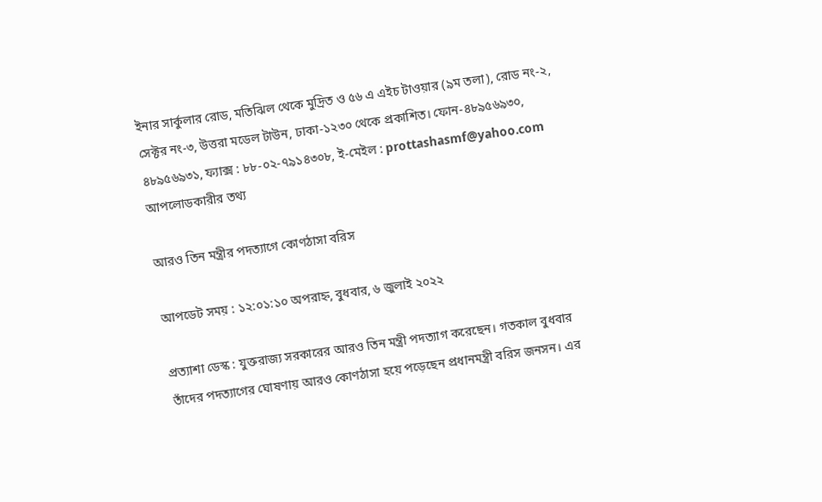ইনার সার্কুলার রোড, মতিঝিল থেকে মুদ্রিত ও ৫৬ এ এইচ টাওয়ার (৯ম তলা), রোড নং-২, সেক্টর নং-৩, উত্তরা মডেল টাউন, ঢাকা-১২৩০ থেকে প্রকাশিত। ফোন-৪৮৯৫৬৯৩০, ৪৮৯৫৬৯৩১, ফ্যাক্স : ৮৮-০২-৭৯১৪৩০৮, ই-মেইল : prottashasmf@yahoo.com
আপলোডকারীর তথ্য

আরও তিন মন্ত্রীর পদত্যাগে কোণঠাসা বরিস

আপডেট সময় : ১২:০১:১০ অপরাহ্ন, বুধবার, ৬ জুলাই ২০২২

প্রত্যাশা ডেস্ক : যুক্তরাজ্য সরকারের আরও তিন মন্ত্রী পদত্যাগ করেছেন। গতকাল বুধবার তাঁদের পদত্যাগের ঘোষণায় আরও কোণঠাসা হয়ে পড়েছেন প্রধানমন্ত্রী বরিস জনসন। এর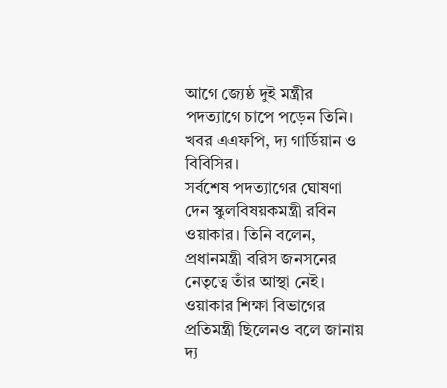আগে জ্যেষ্ঠ দুই মন্ত্রীর পদত্যাগে চাপে পড়েন তিনি। খবর এএফপি, দ্য গার্ডিয়ান ও বিবিসির।
সর্বশেষ পদত্যাগের ঘোষণা দেন স্কুলবিষয়কমন্ত্রী রবিন ওয়াকার। তিনি বলেন, প্রধানমন্ত্রী বরিস জনসনের নেতৃত্বে তাঁর আস্থা নেই। ওয়াকার শিক্ষা বিভাগের প্রতিমন্ত্রী ছিলেনও বলে জানায় দ্য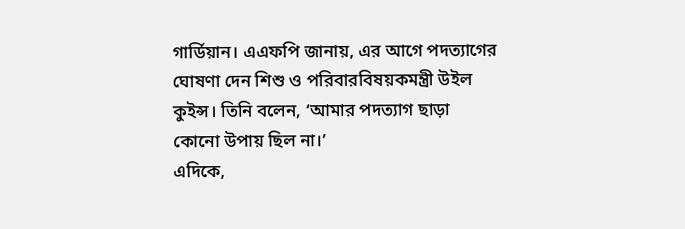গার্ডিয়ান। এএফপি জানায়, এর আগে পদত্যাগের ঘোষণা দেন শিশু ও পরিবারবিষয়কমন্ত্রী উইল কুইন্স। তিনি বলেন, ‘আমার পদত্যাগ ছাড়া কোনো উপায় ছিল না।’
এদিকে,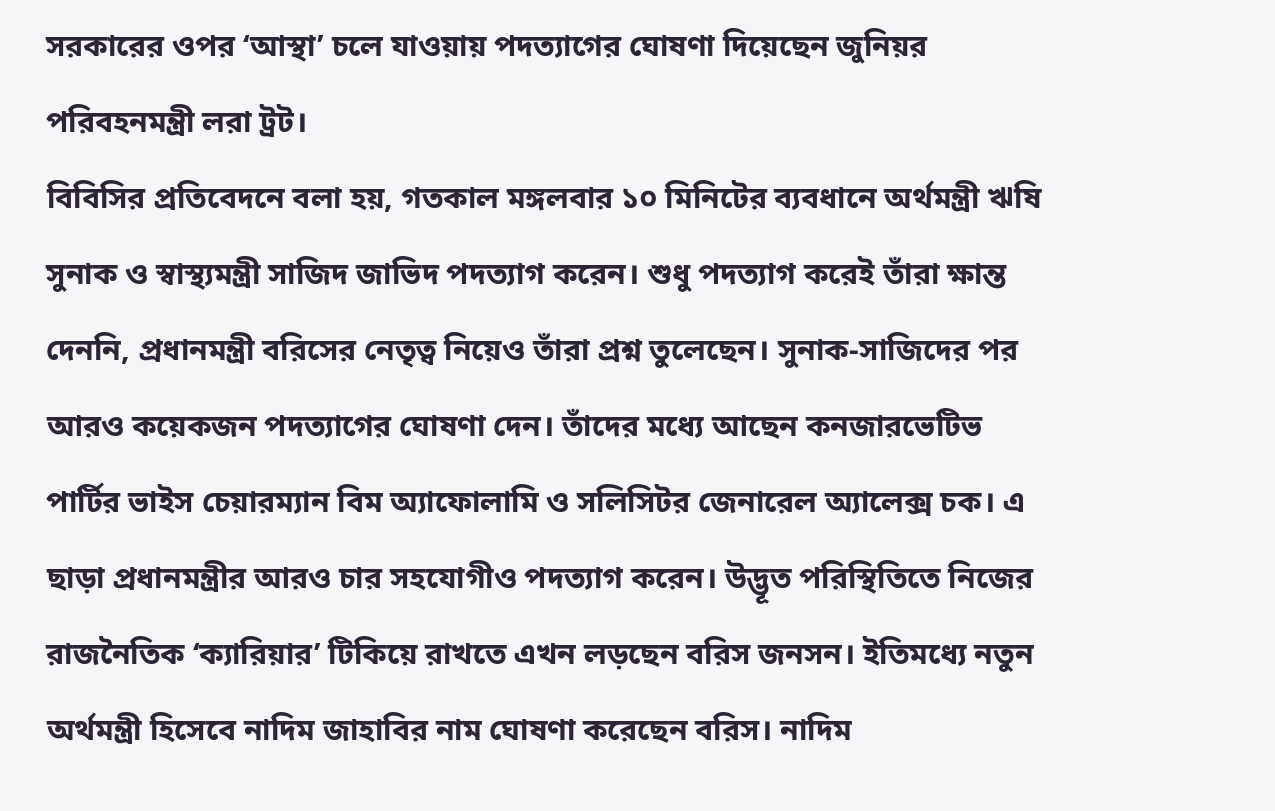সরকারের ওপর ‘আস্থা’ চলে যাওয়ায় পদত্যাগের ঘোষণা দিয়েছেন জুনিয়র পরিবহনমন্ত্রী লরা ট্রট।
বিবিসির প্রতিবেদনে বলা হয়, গতকাল মঙ্গলবার ১০ মিনিটের ব্যবধানে অর্থমন্ত্রী ঋষি সুনাক ও স্বাস্থ্যমন্ত্রী সাজিদ জাভিদ পদত্যাগ করেন। শুধু পদত্যাগ করেই তাঁরা ক্ষান্ত দেননি, প্রধানমন্ত্রী বরিসের নেতৃত্ব নিয়েও তাঁরা প্রশ্ন তুলেছেন। সুনাক-সাজিদের পর আরও কয়েকজন পদত্যাগের ঘোষণা দেন। তাঁদের মধ্যে আছেন কনজারভেটিভ পার্টির ভাইস চেয়ারম্যান বিম অ্যাফোলামি ও সলিসিটর জেনারেল অ্যালেক্স চক। এ ছাড়া প্রধানমন্ত্রীর আরও চার সহযোগীও পদত্যাগ করেন। উদ্ভূত পরিস্থিতিতে নিজের রাজনৈতিক ‘ক্যারিয়ার’ টিকিয়ে রাখতে এখন লড়ছেন বরিস জনসন। ইতিমধ্যে নতুন অর্থমন্ত্রী হিসেবে নাদিম জাহাবির নাম ঘোষণা করেছেন বরিস। নাদিম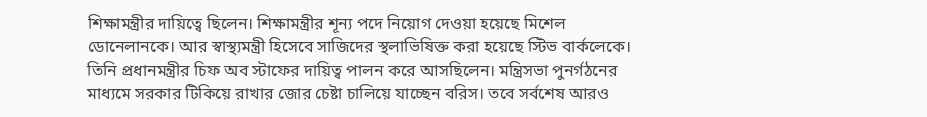শিক্ষামন্ত্রীর দায়িত্বে ছিলেন। শিক্ষামন্ত্রীর শূন্য পদে নিয়োগ দেওয়া হয়েছে মিশেল ডোনেলানকে। আর স্বাস্থ্যমন্ত্রী হিসেবে সাজিদের স্থলাভিষিক্ত করা হয়েছে স্টিভ বার্কলেকে। তিনি প্রধানমন্ত্রীর চিফ অব স্টাফের দায়িত্ব পালন করে আসছিলেন। মন্ত্রিসভা পুনর্গঠনের মাধ্যমে সরকার টিকিয়ে রাখার জোর চেষ্টা চালিয়ে যাচ্ছেন বরিস। তবে সর্বশেষ আরও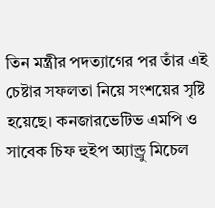তিন মন্ত্রীর পদত্যাগের পর তাঁর এই চেষ্টার সফলতা নিয়ে সংশয়ের সৃষ্টি হয়েছে। কনজারভেটিভ এমপি ও সাবেক চিফ হুইপ অ্যান্ড্রু মিচেল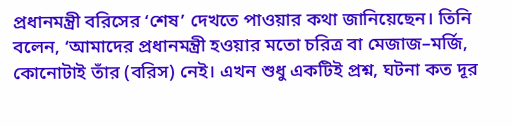প্রধানমন্ত্রী বরিসের ‘শেষ’ দেখতে পাওয়ার কথা জানিয়েছেন। তিনি বলেন, ‘আমাদের প্রধানমন্ত্রী হওয়ার মতো চরিত্র বা মেজাজ–মর্জি, কোনোটাই তাঁর (বরিস) নেই। এখন শুধু একটিই প্রশ্ন, ঘটনা কত দূর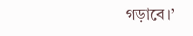গড়াবে।’